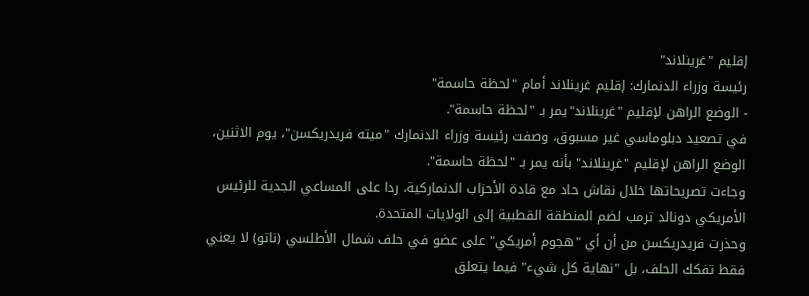إقليم "غرينلاند"
رئيسة وزراء الدنمارك: إقليم غرينلاند أمام "لحظة حاسمة"
- الوضع الراهن لإقليم "غرينلاند"يمر بـ "لحظة حاسمة".
في تصعيد دبلوماسي غير مسبوق، وصفت رئيسة وزراء الدنمارك "ميته فريدريكسن"، يوم الاثنين، الوضع الراهن لإقليم "غرينلاند" بأنه يمر بـ "لحظة حاسمة".
وجاءت تصريحاتها خلال نقاش حاد مع قادة الأحزاب الدنماركية، ردا على المساعي الجدية للرئيس الأمريكي دونالد ترمب لضم المنطقة القطبية إلى الولايات المتحدة.
وحذرت فريدريكسن من أن أي "هجوم أمريكي" على عضو في حلف شمال الأطلسي (ناتو) لا يعني فقط تفكك الحلف، بل "نهاية كل شيء" فيما يتعلق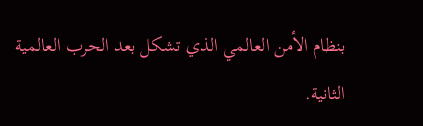بنظام الأمن العالمي الذي تشكل بعد الحرب العالمية الثانية.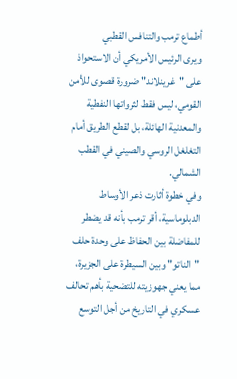أطماع ترمب والتنافس القطبي
ويرى الرئيس الأمريكي أن الاستحواذ على "غرينلاند" ضرورة قصوى للأمن القومي، ليس فقط لثرواتها النفطية والمعدنية الهائلة، بل لقطع الطريق أمام التغلغل الروسي والصيني في القطب الشمالي.
وفي خطوة أثارت ذعر الأوساط الدبلوماسية، أقر ترمب بأنه قد يضطر للمفاضلة بين الحفاظ على وحدة حلف "الناتو" وبين السيطرة على الجزيرة، مما يعني جهوزيته للتضحية بأهم تحالف عسكري في التاريخ من أجل التوسع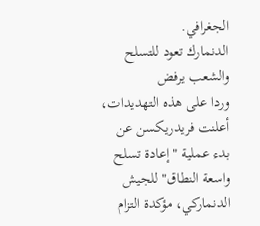الجغرافي.
الدنمارك تعود للتسلح والشعب يرفض
وردا على هذه التهديدات، أعلنت فريدريكسن عن بدء عملية "إعادة تسلح واسعة النطاق" للجيش الدنماركي، مؤكدة التزام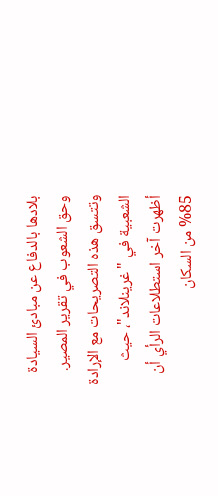بلادها بالدفاع عن مبادئ السيادة وحق الشعوب في تقرير المصير.
وتتسق هذه التصريحات مع الإرادة الشعبية في "غرينلاند"، حيث أظهرت آخر استطلاعات الرأي أن 85% من السكان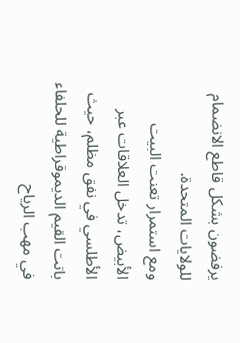يرفضون بشكل قاطع الانضمام للولايات المتحدة.
ومع استمرار تعنت البيت الأبيض، تدخل العلاقات عبر الأطلسي في نفق مظلم، حيث باتت القيم الديموقراطية للحلفاء في مهب الرياح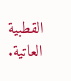القطبية العاتية.